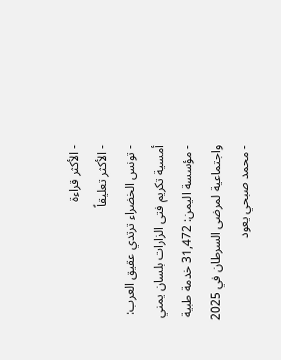- الأكثر قراءة
- الأكثر تعليقاً
- تونس الخضراء ترتدي عقيق العرب: أمسية تكريم فتى الزارات بلسان يمني
- مؤسسة اليمن: 31,472 خدمة طبية واجتماعية لمرضى السرطان في 2025
- محمد صبحي يعود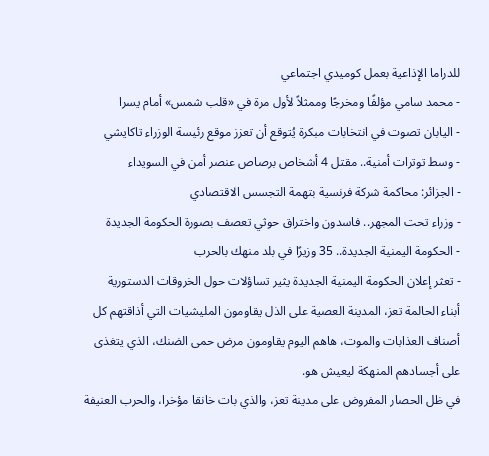للدراما الإذاعية بعمل كوميدي اجتماعي
- محمد سامي مؤلفًا ومخرجًا وممثلاً لأول مرة في «قلب شمس» أمام يسرا
- اليابان تصوت في انتخابات مبكرة يُتوقع أن تعزز موقع رئيسة الوزراء تاكايشي
- وسط توترات أمنية.. مقتل 4 أشخاص برصاص عنصر أمن في السويداء
- الجزائر: محاكمة شركة فرنسية بتهمة التجسس الاقتصادي
- وزراء تحت المجهر.. فاسدون واختراق حوثي تعصف بصورة الحكومة الجديدة
- الحكومة اليمنية الجديدة.. 35 وزيرًا في بلد منهك بالحرب
- تعثر إعلان الحكومة اليمنية الجديدة يثير تساؤلات حول الخروقات الدستورية
أبناء الحالمة تعز، المدينة العصية على الذل يقاومون المليشيات التي أذاقتهم كل أصناف العذابات والموت، هاهم اليوم يقاومون مرض حمى الضنك، الذي يتغذى على أجسادهم المنهكة ليعيش هو.
في ظل الحصار المفروض على مدينة تعز، والذي بات خانقا مؤخرا، والحرب العنيفة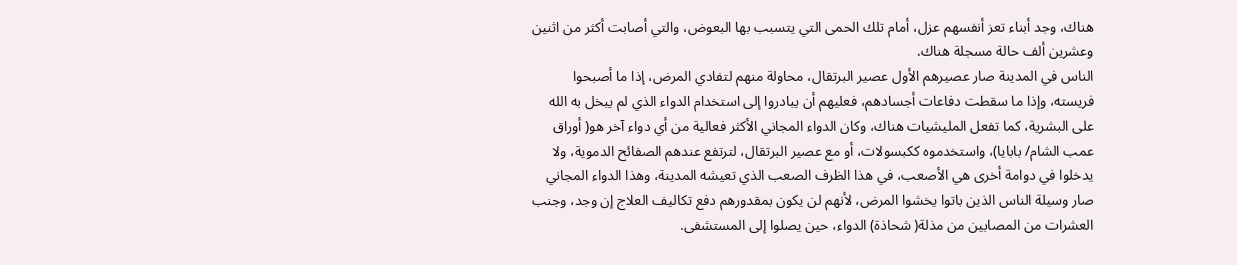هناك، وجد أبناء تعز أنفسهم عزل، أمام تلك الحمى التي يتسبب بها البعوض، والتي أصابت أكثر من اثنين وعشرين ألف حالة مسجلة هناك.
الناس في المدينة صار عصيرهم الأول عصير البرتقال، محاولة منهم لتفادي المرض، إذا ما أصبحوا فريسته، وإذا ما سقطت دفاعات أجسادهم، فعليهم أن يبادروا إلى استخدام الدواء الذي لم يبخل به الله على البشرية، كما تفعل المليشيات هناك، وكان الدواء المجاني الأكثر فعالية من أي دواء آخر هو( أوراق عمب الشام/ بابايا)، واستخدموه ككبسولات، أو مع عصير البرتقال، لترتفع عندهم الصفائح الدموية، ولا يدخلوا في دوامة أخرى هي الأصعب، في هذا الظرف الصعب الذي تعيشه المدينة، وهذا الدواء المجاني صار وسيلة الناس الذين باتوا يخشوا المرض، لأنهم لن يكون بمقدورهم دفع تكاليف العلاج إن وجد، وجنب العشرات من المصابين من مذلة( شحاذة) الدواء، حين يصلوا إلى المستشفى.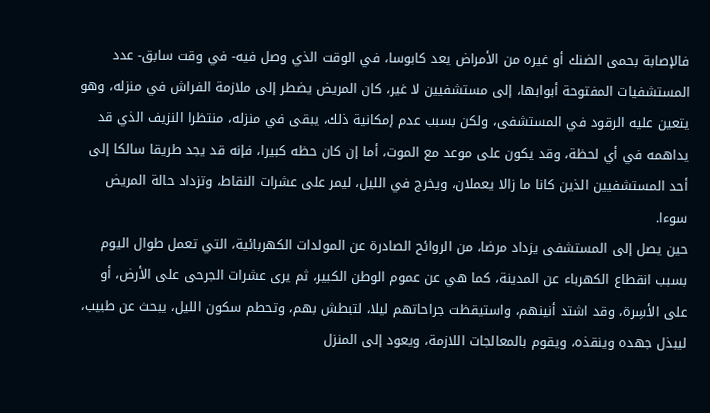فالإصابة بحمى الضنك أو غيره من الأمراض يعد كابوسا، في الوقت الذي وصل فيه- في وقت سابق- عدد المستشفيات المفتوحة أبوابها، إلى مستشفيين لا غير، كان المريض يضطر إلى ملازمة الفراش في منزله، وهو يتعين عليه الرقود في المستشفى، ولكن بسبب عدم إمكانية ذلك، يبقى في منزله، منتظرا النزيف الذي قد يداهمه في أي لحظة، وقد يكون على موعد مع الموت، أما إن كان حظه كبيرا، فإنه قد يجد طريقا سالكا إلى أحد المستشفيين الذين كانا ما زالا يعملان، ويخرج في الليل، ليمر على عشرات النقاط، وتزداد حالة المريض سوءا.
حين يصل إلى المستشفى يزداد مرضا، من الروائح الصادرة عن المولدات الكهربائية، التي تعمل طوال اليوم بسبب انقطاع الكهرباء عن المدينة، كما هي عن عموم الوطن الكبير، ثم يرى عشرات الجرحى على الأرض، أو على الأسِرة، وقد اشتد أنينهم، واستيقظت جراحاتهم ليلا، لتبطش بهم، وتحطم سكون الليل، يبحث عن طبيب، ليبذل جهده وينقذه، ويقوم بالمعالجات اللازمة، ويعود إلى المنزل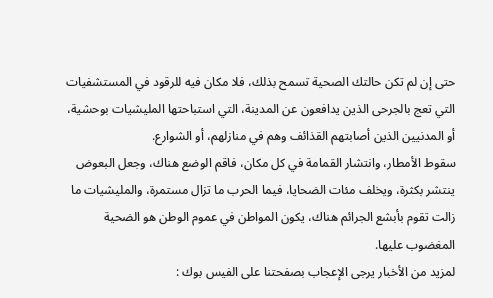حتى إن لم تكن حالتك الصحية تسمح بذلك، فلا مكان فيه للرقود في المستشفيات التي تعج بالجرحى الذين يدافعون عن المدينة، التي استباحتها المليشيات بوحشية، أو المدنيين الذين أصابتهم القذائف وهم في منازلهم، أو الشوارع.
سقوط الأمطار، وانتشار القمامة في كل مكان، فاقم الوضع هناك، وجعل البعوض ينتشر بكثرة، ويخلف مئات الضحايا، فيما الحرب ما تزال مستمرة، والمليشيات ما زالت تقوم بأبشع الجرائم هناك، يكون المواطن في عموم الوطن هو الضحية المغضوب عليها.
لمزيد من الأخبار يرجى الإعجاب بصفحتنا على الفيس بوك :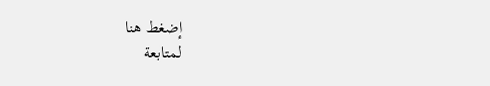إضغط هنا
لمتابعة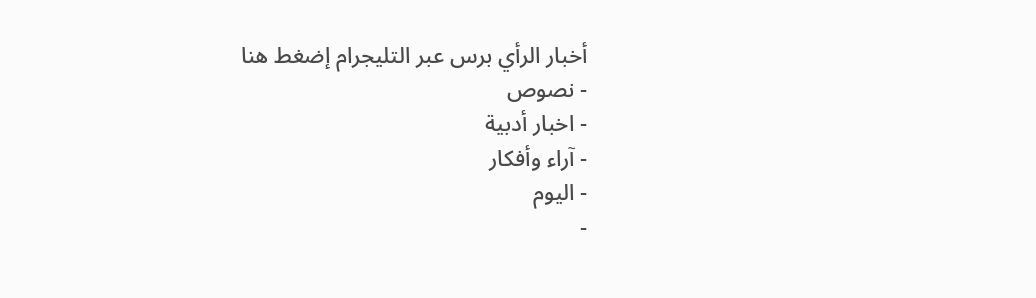أخبار الرأي برس عبر التليجرام إضغط هنا
- نصوص
- اخبار أدبية
- آراء وأفكار
- اليوم
-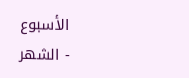الأسبوع
- الشهر